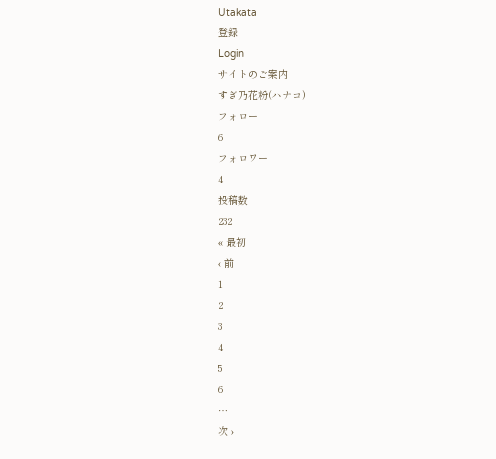Utakata
登録
Login
サイトのご案内
すぎ乃花粉(ハナコ)
フォロー
6
フォロワー
4
投稿数
232
« 最初
‹ 前
1
2
3
4
5
6
…
次 ›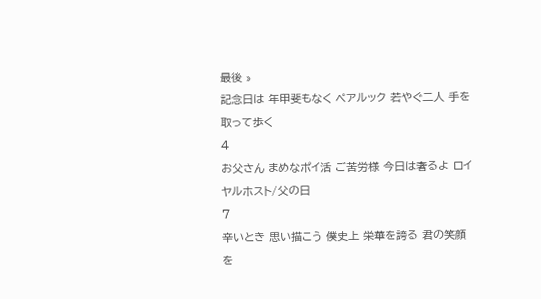最後 »
記念日は 年甲斐もなく ペアルック 若やぐ二人 手を取って歩く
4
お父さん まめなポイ活 ご苦労様 今日は奢るよ ロイヤルホスト/父の日
7
辛いとき 思い描こう 僕史上 栄華を誇る 君の笑顔を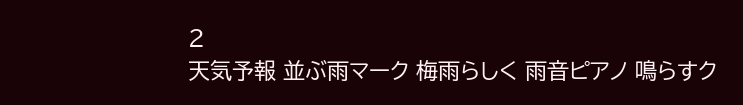2
天気予報 並ぶ雨マーク 梅雨らしく 雨音ピアノ 鳴らすク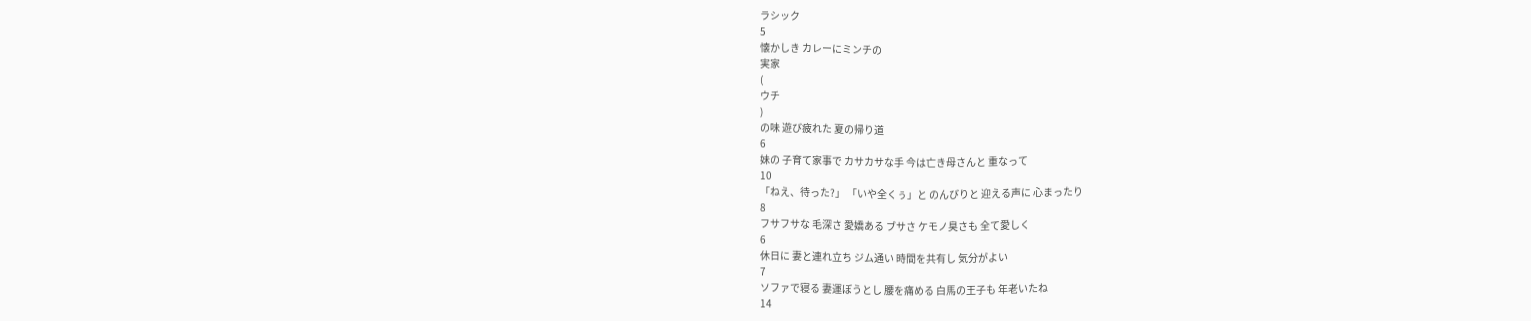ラシック
5
懐かしき カレーにミンチの
実家
(
ウチ
)
の味 遊び疲れた 夏の帰り道
6
妹の 子育て家事で カサカサな手 今は亡き母さんと 重なって
10
「ねえ、待った?」 「いや全くぅ」と のんびりと 迎える声に 心まったり
8
フサフサな 毛深さ 愛嬌ある ブサさ ケモノ臭さも 全て愛しく
6
休日に 妻と連れ立ち ジム通い 時間を共有し 気分がよい
7
ソファで寝る 妻運ぼうとし 腰を痛める 白馬の王子も 年老いたね
14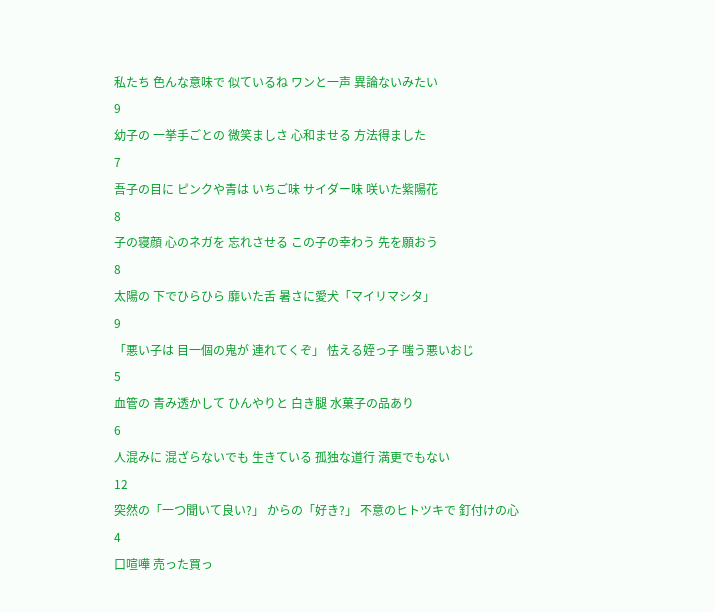私たち 色んな意味で 似ているね ワンと一声 異論ないみたい
9
幼子の 一挙手ごとの 微笑ましさ 心和ませる 方法得ました
7
吾子の目に ピンクや青は いちご味 サイダー味 咲いた紫陽花
8
子の寝顔 心のネガを 忘れさせる この子の幸わう 先を願おう
8
太陽の 下でひらひら 靡いた舌 暑さに愛犬「マイリマシタ」
9
「悪い子は 目一個の鬼が 連れてくぞ」 怯える姪っ子 嗤う悪いおじ
5
血管の 青み透かして ひんやりと 白き腿 水菓子の品あり
6
人混みに 混ざらないでも 生きている 孤独な道行 満更でもない
12
突然の「一つ聞いて良い?」 からの「好き?」 不意のヒトツキで 釘付けの心
4
口喧嘩 売った買っ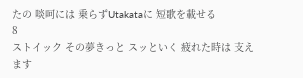たの 啖呵には 乗らずUtakataに 短歌を載せる
8
ストイック その夢きっと スッといく 疲れた時は 支えます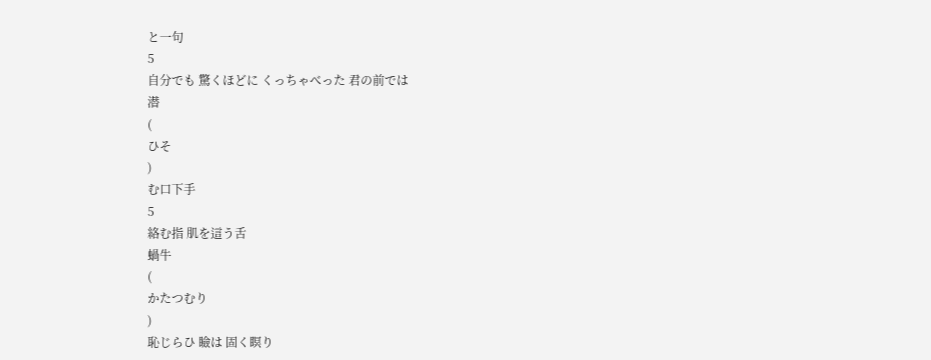と一句
5
自分でも 驚くほどに くっちゃべった 君の前では
潜
(
ひそ
)
む口下手
5
絡む指 肌を這う舌
蝸牛
(
かたつむり
)
恥じらひ 瞼は 固く瞑り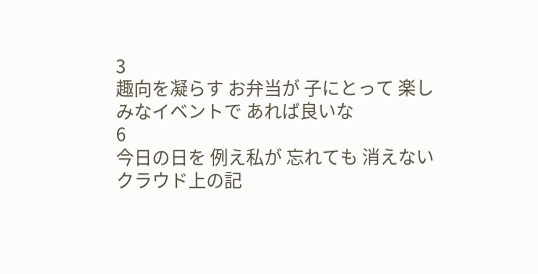3
趣向を凝らす お弁当が 子にとって 楽しみなイベントで あれば良いな
6
今日の日を 例え私が 忘れても 消えない クラウド上の記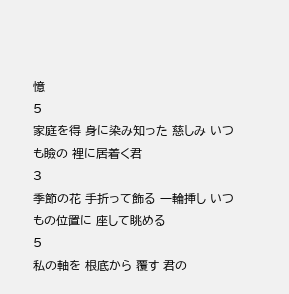憶
5
家庭を得 身に染み知った 慈しみ いつも瞼の 裡に居着く君
3
季節の花 手折って飾る 一輪挿し いつもの位置に 座して眺める
5
私の軸を 根底から 覆す 君の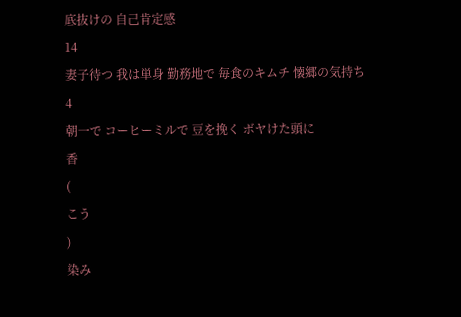底抜けの 自己肯定感
14
妻子待つ 我は単身 勤務地で 毎食のキムチ 懐郷の気持ち
4
朝一で コーヒーミルで 豆を挽く ボヤけた頭に
香
(
こう
)
染み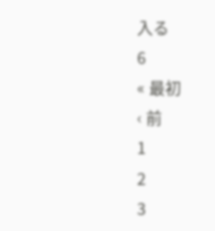入る
6
« 最初
‹ 前
1
2
3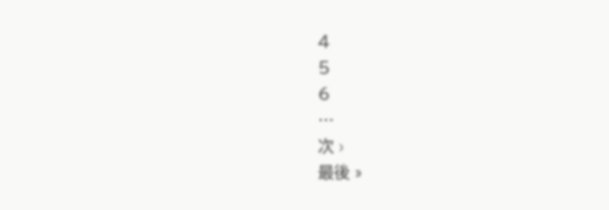4
5
6
…
次 ›
最後 »